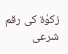زکوٰۃ کی رقم شرعی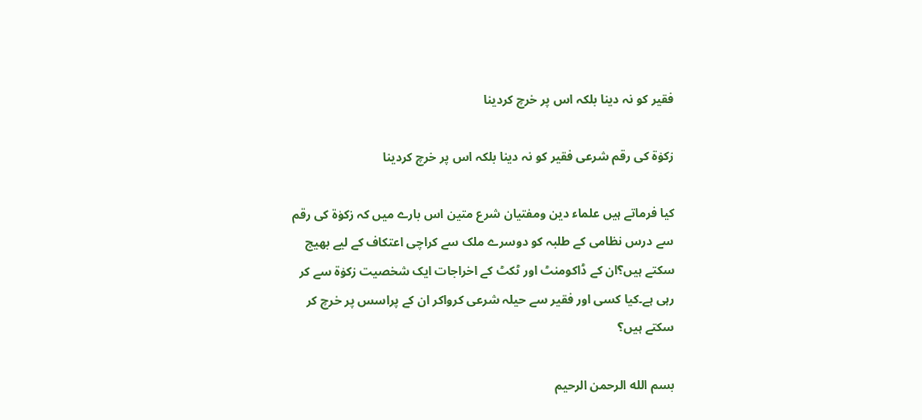فقیر کو نہ دینا بلکہ اس پر خرچ کردینا

زکوٰۃ کی رقم شرعی فقیر کو نہ دینا بلکہ اس پر خرچ کردینا

کیا فرماتے ہیں علماء دین ومفتیان شرع متین اس بارے میں کہ زکوٰۃ کی رقم سے درس نظامی کے طلبہ کو دوسرے ملک سے کراچی اعتکاف کے لیے بھیج سکتے ہیں؟ان کے ڈاکومنٹ اور ٹکٹ کے اخراجات ایک شخصیت زکوٰۃ سے کر رہی ہے۔کیا کسی اور فقیر سے حیلہ شرعی کرواکر ان کے پراسس پر خرچ کر سکتے ہیں؟

بسم الله الرحمن الرحیم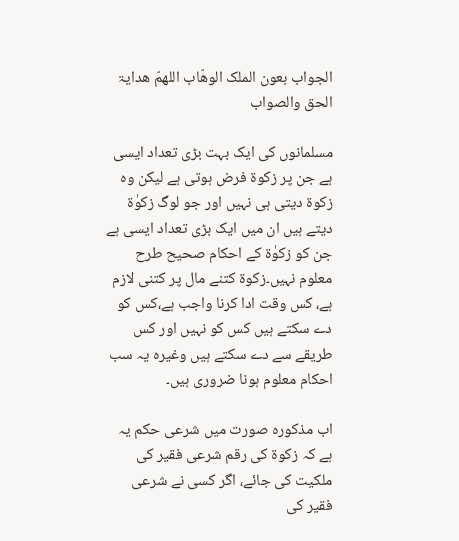الجواب بعون الملک الوھّاب اللھمّ ھدایۃ الحق والصواب

مسلمانوں کی ایک بہت بڑی تعداد ایسی ہے جن پر زکوۃ فرض ہوتی ہے لیکن وہ زکوۃ دیتی ہی نہیں اور جو لوگ زکوٰۃ دیتے ہیں ان میں ایک بڑی تعداد ایسی ہے جن کو زکوٰۃ کے احکام صحیح طرح معلوم نہیں۔زکوۃ کتنے مال پر کتنی لازم ہے، کس وقت ادا کرنا واجب ہے،کس کو دے سکتے ہیں کس کو نہیں اور کس طریقے سے دے سکتے ہیں وغیرہ یہ سب احکام معلوم ہونا ضروری ہیں۔

اب مذکورہ صورت میں شرعی حکم یہ ہے کہ زکوۃ کی رقم شرعی فقیر کی ملکیت کی جائے، اگر کسی نے شرعی فقیر کی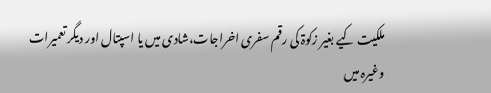ملکیت کیے بغیر زکوۃ کی رقم سفری اخراجات،شادی میں یا اسپتال اور دیگر تعمیرات وغیرہ میں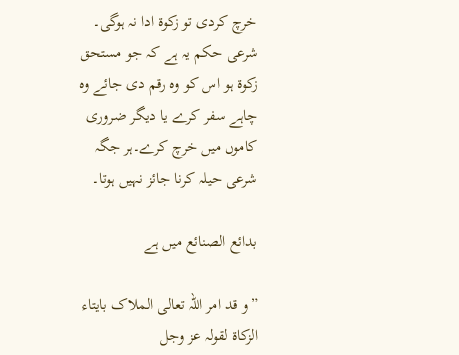خرچ کردی تو زکوۃ ادا نہ ہوگی۔ شرعی حکم یہ ہے کہ جو مستحق زکوۃ ہو اس کو وہ رقم دی جائے وہ چاہے سفر کرے یا دیگر ضروری کاموں میں خرچ کرے۔ہر جگہ شرعی حیلہ کرنا جائز نہیں ہوتا۔

بدائع الصنائع میں ہے

”و قد امر اللہ تعالی الملاک بایتاء الزکاۃ لقولہ عز وجل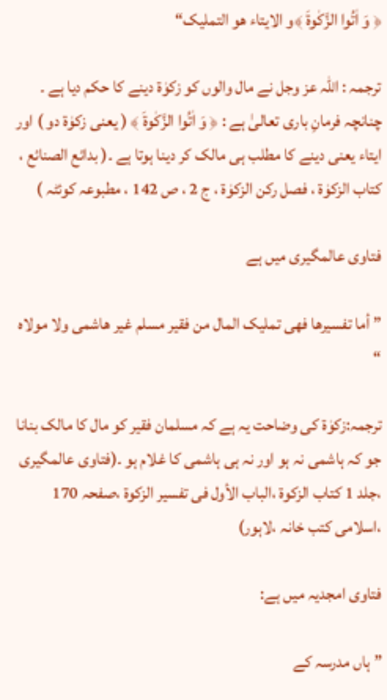﴿ وَ اٰتُوا الزَّكٰوةَ ﴾و الایتاء ھو التملیک“

ترجمہ : اللہ عز وجل نے مال والوں کو زکوٰۃ دینے کا حکم دیا ہے ۔ چنانچہ فرمانِ باری تعالیٰ ہے : ﴿ وَ اٰتُوا الزَّكٰوةَ ﴾ ( یعنی زکوٰۃ دو ) اور ایتاء یعنی دینے کا مطلب ہی مالک کر دینا ہوتا ہے ۔( بدائع الصنائع ، کتاب الزکوٰۃ ، فصل رکن الزکوٰۃ ، ج 2 ، ص 142 ، مطبوعہ کوئٹہ )

فتاوی عالمگیری میں ہے

” أما تفسیرھا فھی تملیک المال من فقیر مسلم غیر ھاشمی ولا مولاہ “

ترجمہ:زکوٰۃ کی وضاحت یہ ہے کہ مسلمان فقیر کو مال کا مالک بنانا جو کہ ہاشمی نہ ہو اور نہ ہی ہاشمی کا غلام ہو ۔(فتاوی عالمگیری ،جلد 1 کتاب الزکوۃ ،الباب الأول فی تفسیر الزکوۃ ،صفحہ 170 ،اسلامی کتب خانہ ،لاہور)

فتاوی امجدیہ میں ہے:

” ہاں مدرسہ کے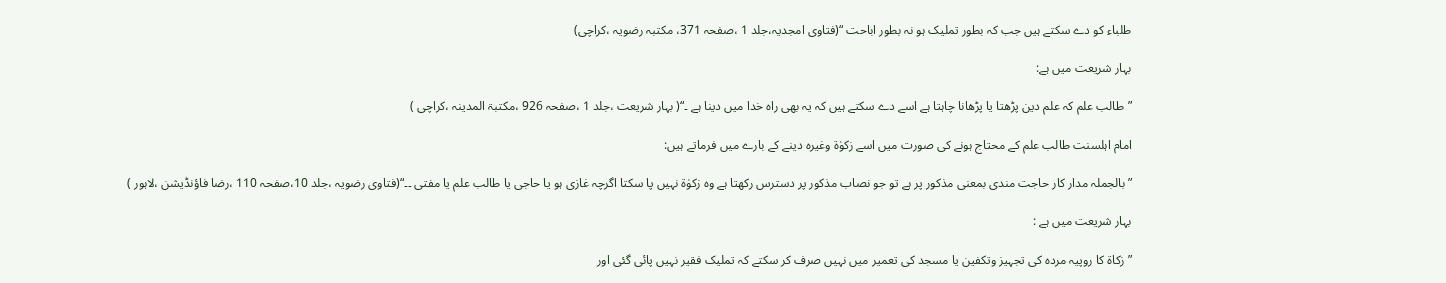طلباء کو دے سکتے ہیں جب کہ بطور تملیک ہو نہ بطور اباحت “(فتاوی امجدیہ،جلد 1 ،صفحہ 371، مکتبہ رضویہ ،کراچی)

بہار شریعت میں ہے:

”طالب علم کہ علم دین پڑھتا یا پڑھانا چاہتا ہے اسے دے سکتے ہیں کہ یہ بھی راہ خدا میں دینا ہے ۔“( بہار شریعت ،جلد 1 ،صفحہ 926 ،مکتبۃ المدینہ ،کراچی )

امام اہلسنت طالب علم کے محتاج ہونے کی صورت میں اسے زکوٰۃ وغیرہ دینے کے بارے میں فرماتے ہیں:

” بالجملہ مدار کار حاجت مندی بمعنی مذکور پر ہے تو جو نصاب مذکور پر دسترس رکھتا ہے وہ زکوٰۃ نہیں پا سکتا اگرچہ غازی ہو یا حاجی یا طالب علم یا مفتی ۔۔“(فتاوی رضویہ ،جلد 10،صفحہ 110 ،رضا فاؤنڈیشن ،لاہور )

بہار شریعت میں ہے :

”زکاۃ کا روپیہ مردہ کی تجہیز وتکفین یا مسجد کی تعمیر میں نہیں صرف کر سکتے کہ تملیک فقیر نہیں پائی گئی اور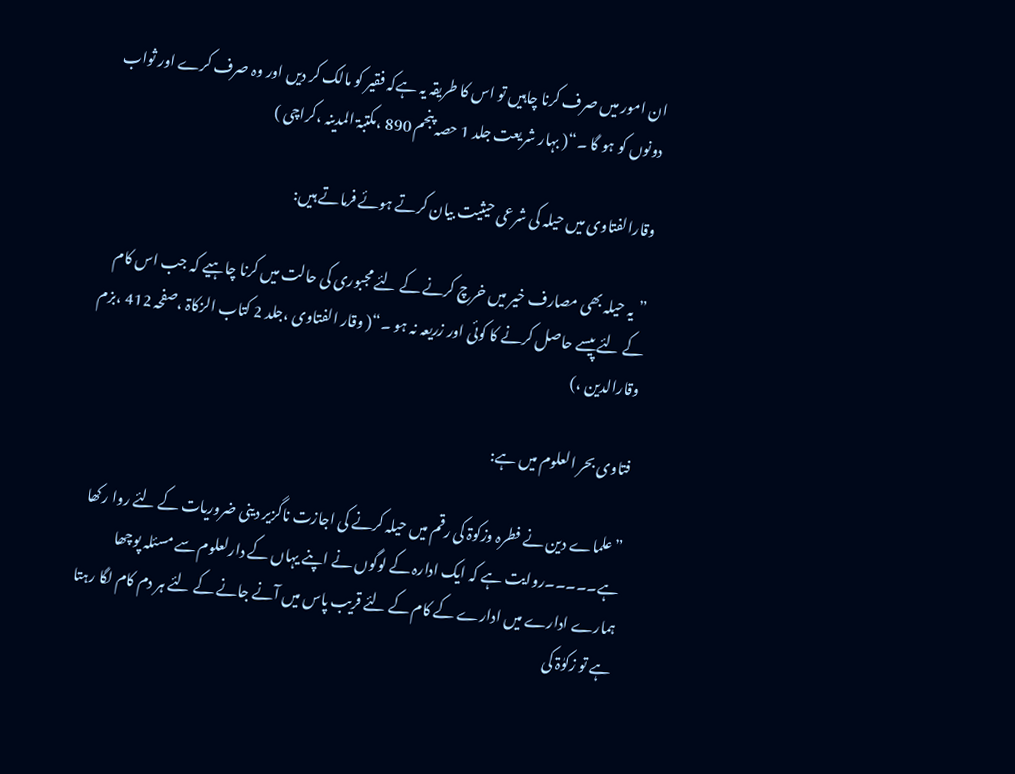ان امور میں صرف کرنا چاہیں تو اس کا طریقہ یہ ہےکہ فقیر کو مالک کر دیں اور وہ صرف کرے اور ثواب دونوں کو ہو گا ۔“( بہار شریعت جلد 1 حصہ پنجم 890 ،مکتبۃ المدینہ ،کراچی )

وقارالفتاوی میں حیلہ کی شرعی حیثیت بیان کرتے ہوئے فرماتے ہیں:

”یہ حیلہ بھی مصارف خیر میں خرچ کرنے کے لئے مجبوری کی حالت میں کرنا چاہیے کہ جب اس کام کے لئے پیسے حاصل کرنے کا کوئی اور زریعہ نہ ہو ۔“( وقار الفتاوی ،جلد 2 کتاب الزکاۃ ،صفحہ 412 ،بزم وقارالدین ،)

فتاوی بحر العلوم میں ہے:

” علماے دین نے فطرہ وزکوۃ کی رقم میں حیلہ کرنے کی اجازت ناگزیر دینی ضروریات کے لئے روا رکھا ہے۔۔۔۔۔روایت ہے کہ ایک ادارہ کے لوگوں نے اپنے یہاں کے دارلعلوم سے مسئلہ پوچھا ہمارے ادارے میں ادارے کے کام کے لئے قریب پاس میں آنے جانے کے لئے ہر دم کام لگا رہتا ہے تو زکوٰۃ کی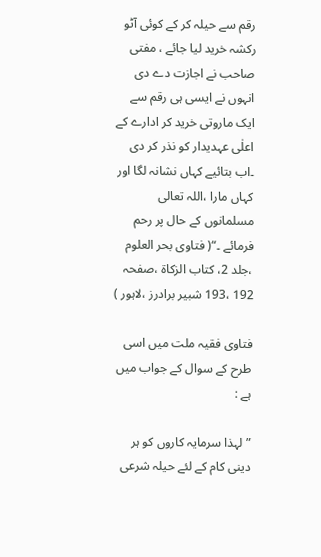رقم سے حیلہ کر کے کوئی آٹو رکشہ خرید لیا جائے ، مفتی صاحب نے اجازت دے دی انہوں نے ایسی ہی رقم سے ایک ماروتی خرید کر ادارے کے اعلٰی عہدیدار کو نذر کر دی ۔اب بتائیے کہاں نشانہ لگا اور کہاں مارا ،اللہ تعالی مسلمانوں کے حال پر رحم فرمائے ۔“( فتاوی بحر العلوم ،جلد 2، کتاب الزکاۃ ،صفحہ 192 ،193 شبیر برادرز ،لاہور )

فتاوی فقیہ ملت میں اسی طرح کے سوال کے جواب میں ہے :

”لہذا سرمایہ کاروں کو ہر دینی کام کے لئے حیلہ شرعی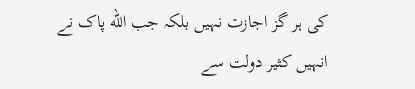کی ہر گز اجازت نہیں بلکہ جب الله پاک نے انہیں کثیر دولت سے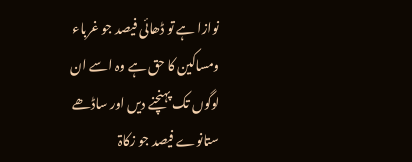نوازا ہے تو ڈھائی فیصد جو غرباء ومساکین کا حق ہے وہ اسے ان لوگوں تک پہنچنے دیں اور ساڈھے ستانوے فیصد جو زکاۃ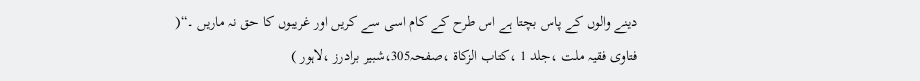دینے والوں کے پاس بچتا ہے اس طرح کے کام اسی سے کریں اور غریبوں کا حق نہ ماریں ۔“( فتاوی فقیہ ملت ،جلد 1 ،کتاب الزکاۃ ،صفحہ305،شبیر برادرز ،لاہور )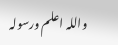واللہ اعلم ورسولہ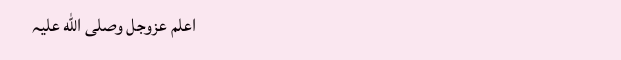اعلم عزوجل وصلی الله علیہ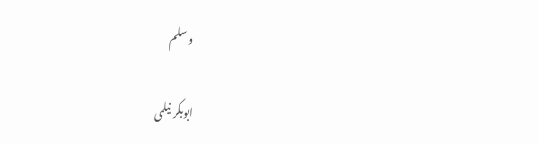وسلم

ابوبکر نیلمی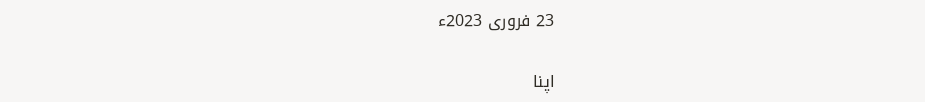23 فروری 2023ء

اپنا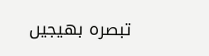تبصرہ بھیجیں